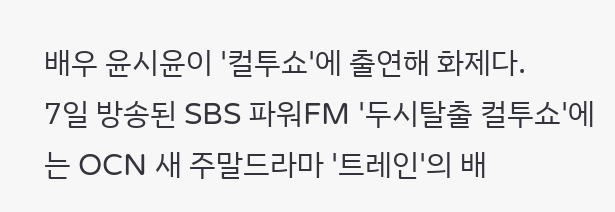배우 윤시윤이 '컬투쇼'에 출연해 화제다.
7일 방송된 SBS 파워FM '두시탈출 컬투쇼'에는 OCN 새 주말드라마 '트레인'의 배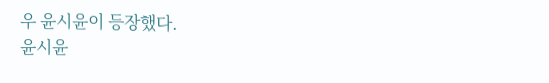우 윤시윤이 등장했다.
윤시윤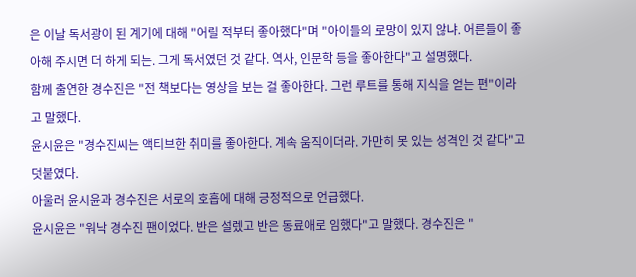은 이날 독서광이 된 계기에 대해 "어릴 적부터 좋아했다"며 "아이들의 로망이 있지 않냐. 어른들이 좋아해 주시면 더 하게 되는. 그게 독서였던 것 같다. 역사, 인문학 등을 좋아한다"고 설명했다.
함께 출연한 경수진은 "전 책보다는 영상을 보는 걸 좋아한다. 그런 루트를 통해 지식을 얻는 편"이라고 말했다.
윤시윤은 "경수진씨는 액티브한 취미를 좋아한다. 계속 움직이더라. 가만히 못 있는 성격인 것 같다"고 덧붙였다.
아울러 윤시윤과 경수진은 서로의 호흡에 대해 긍정적으로 언급했다.
윤시윤은 "워낙 경수진 팬이었다. 반은 설렜고 반은 동료애로 임했다"고 말했다. 경수진은 "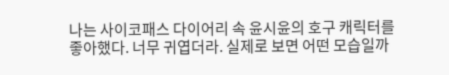나는 사이코패스 다이어리 속 윤시윤의 호구 캐릭터를 좋아했다. 너무 귀엽더라. 실제로 보면 어떤 모습일까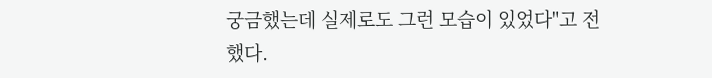궁금했는데 실제로도 그런 모습이 있었다"고 전했다.